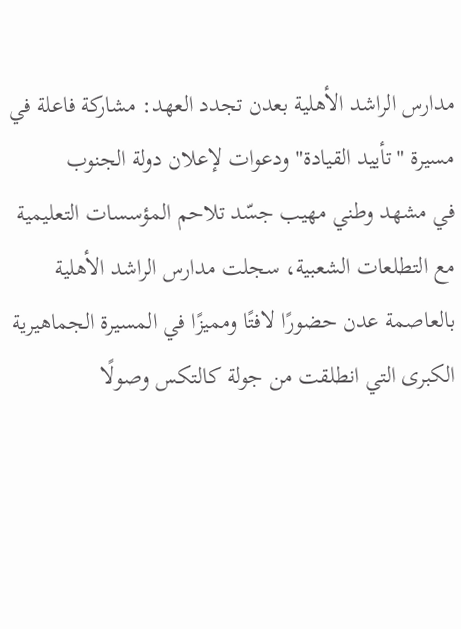مدارس الراشد الأهلية بعدن تجدد العهد: مشاركة فاعلة في مسيرة "تأييد القيادة" ودعوات لإعلان دولة الجنوب
في مشهد وطني مهيب جسّد تلاحم المؤسسات التعليمية مع التطلعات الشعبية، سجلت مدارس الراشد الأهلية بالعاصمة عدن حضورًا لافتًا ومميزًا في المسيرة الجماهيرية الكبرى التي انطلقت من جولة كالتكس وصولًا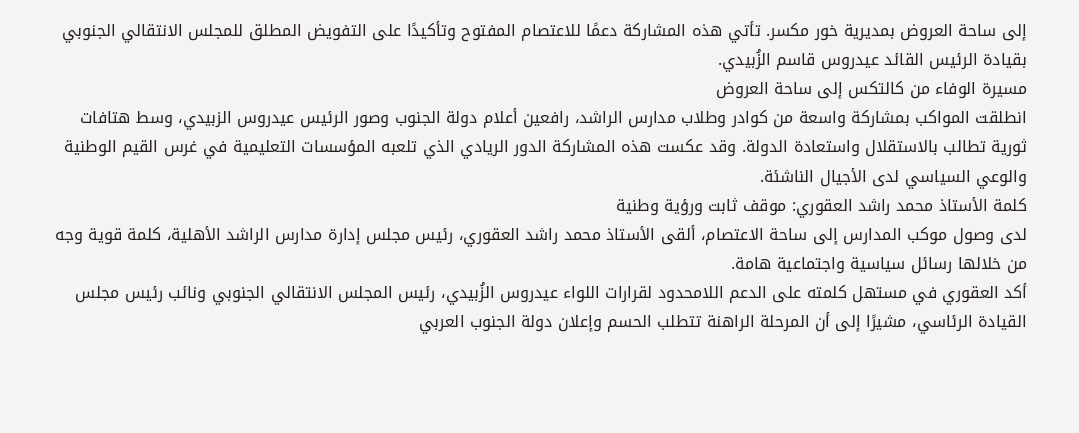إلى ساحة العروض بمديرية خور مكسر. تأتي هذه المشاركة دعمًا للاعتصام المفتوح وتأكيدًا على التفويض المطلق للمجلس الانتقالي الجنوبي بقيادة الرئيس القائد عيدروس قاسم الزُبيدي.
مسيرة الوفاء من كالتكس إلى ساحة العروض
انطلقت المواكب بمشاركة واسعة من كوادر وطلاب مدارس الراشد، رافعين أعلام دولة الجنوب وصور الرئيس عيدروس الزبيدي، وسط هتافات ثورية تطالب بالاستقلال واستعادة الدولة. وقد عكست هذه المشاركة الدور الريادي الذي تلعبه المؤسسات التعليمية في غرس القيم الوطنية والوعي السياسي لدى الأجيال الناشئة.
كلمة الأستاذ محمد راشد العقوري: موقف ثابت ورؤية وطنية
لدى وصول موكب المدارس إلى ساحة الاعتصام، ألقى الأستاذ محمد راشد العقوري، رئيس مجلس إدارة مدارس الراشد الأهلية، كلمة قوية وجه من خلالها رسائل سياسية واجتماعية هامة.
أكد العقوري في مستهل كلمته على الدعم اللامحدود لقرارات اللواء عيدروس الزُبيدي، رئيس المجلس الانتقالي الجنوبي ونائب رئيس مجلس القيادة الرئاسي، مشيرًا إلى أن المرحلة الراهنة تتطلب الحسم وإعلان دولة الجنوب العربي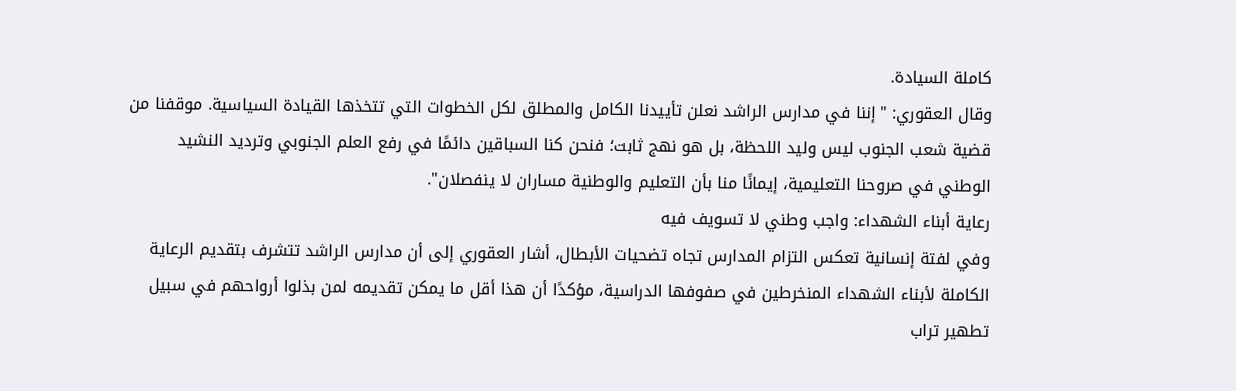كاملة السيادة.
وقال العقوري: "إننا في مدارس الراشد نعلن تأييدنا الكامل والمطلق لكل الخطوات التي تتخذها القيادة السياسية. موقفنا من قضية شعب الجنوب ليس وليد اللحظة، بل هو نهج ثابت؛ فنحن كنا السباقين دائمًا في رفع العلم الجنوبي وترديد النشيد الوطني في صروحنا التعليمية، إيمانًا منا بأن التعليم والوطنية مساران لا ينفصلان".
رعاية أبناء الشهداء: واجب وطني لا تسويف فيه
وفي لفتة إنسانية تعكس التزام المدارس تجاه تضحيات الأبطال، أشار العقوري إلى أن مدارس الراشد تتشرف بتقديم الرعاية الكاملة لأبناء الشهداء المنخرطين في صفوفها الدراسية، مؤكدًا أن هذا أقل ما يمكن تقديمه لمن بذلوا أرواحهم في سبيل تطهير تراب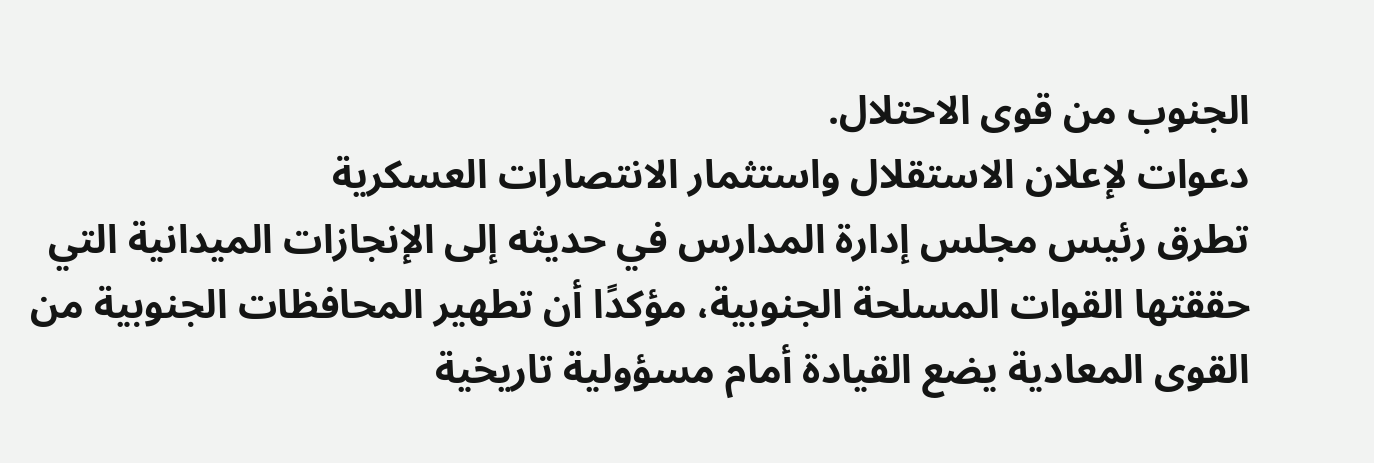الجنوب من قوى الاحتلال.
دعوات لإعلان الاستقلال واستثمار الانتصارات العسكرية
تطرق رئيس مجلس إدارة المدارس في حديثه إلى الإنجازات الميدانية التي حققتها القوات المسلحة الجنوبية، مؤكدًا أن تطهير المحافظات الجنوبية من القوى المعادية يضع القيادة أمام مسؤولية تاريخية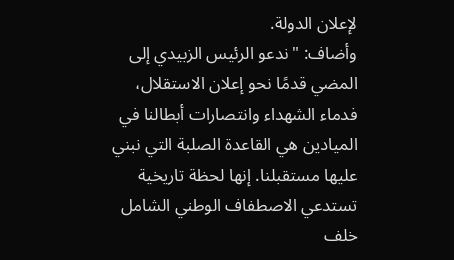لإعلان الدولة.
وأضاف: "ندعو الرئيس الزبيدي إلى المضي قدمًا نحو إعلان الاستقلال، فدماء الشهداء وانتصارات أبطالنا في الميادين هي القاعدة الصلبة التي نبني عليها مستقبلنا. إنها لحظة تاريخية تستدعي الاصطفاف الوطني الشامل خلف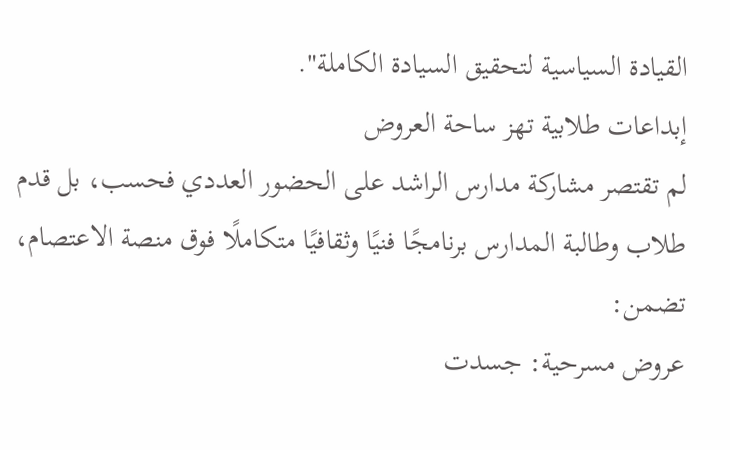القيادة السياسية لتحقيق السيادة الكاملة".
إبداعات طلابية تهز ساحة العروض
لم تقتصر مشاركة مدارس الراشد على الحضور العددي فحسب، بل قدم طلاب وطالبة المدارس برنامجًا فنيًا وثقافيًا متكاملًا فوق منصة الاعتصام، تضمن:
عروض مسرحية: جسدت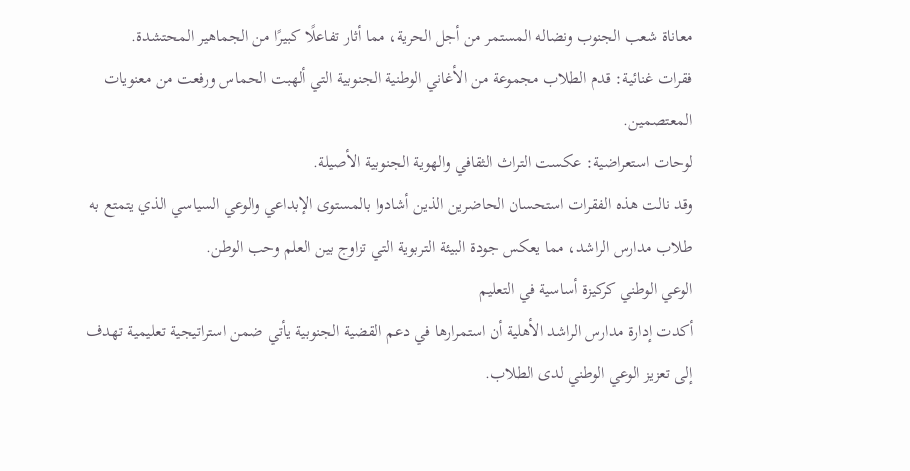معاناة شعب الجنوب ونضاله المستمر من أجل الحرية، مما أثار تفاعلًا كبيرًا من الجماهير المحتشدة.
فقرات غنائية: قدم الطلاب مجموعة من الأغاني الوطنية الجنوبية التي ألهبت الحماس ورفعت من معنويات المعتصمين.
لوحات استعراضية: عكست التراث الثقافي والهوية الجنوبية الأصيلة.
وقد نالت هذه الفقرات استحسان الحاضرين الذين أشادوا بالمستوى الإبداعي والوعي السياسي الذي يتمتع به طلاب مدارس الراشد، مما يعكس جودة البيئة التربوية التي تزاوج بين العلم وحب الوطن.
الوعي الوطني كركيزة أساسية في التعليم
أكدت إدارة مدارس الراشد الأهلية أن استمرارها في دعم القضية الجنوبية يأتي ضمن استراتيجية تعليمية تهدف إلى تعزيز الوعي الوطني لدى الطلاب.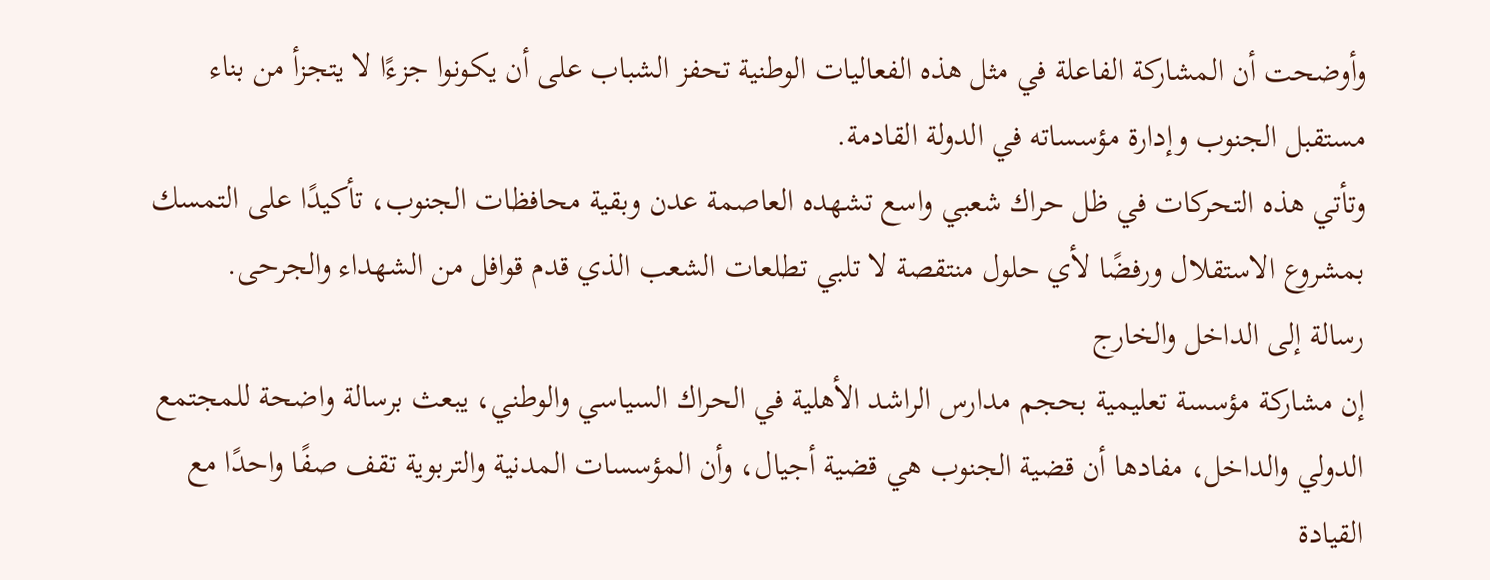وأوضحت أن المشاركة الفاعلة في مثل هذه الفعاليات الوطنية تحفز الشباب على أن يكونوا جزءًا لا يتجزأ من بناء مستقبل الجنوب وإدارة مؤسساته في الدولة القادمة.
وتأتي هذه التحركات في ظل حراك شعبي واسع تشهده العاصمة عدن وبقية محافظات الجنوب، تأكيدًا على التمسك بمشروع الاستقلال ورفضًا لأي حلول منتقصة لا تلبي تطلعات الشعب الذي قدم قوافل من الشهداء والجرحى.
رسالة إلى الداخل والخارج
إن مشاركة مؤسسة تعليمية بحجم مدارس الراشد الأهلية في الحراك السياسي والوطني، يبعث برسالة واضحة للمجتمع الدولي والداخل، مفادها أن قضية الجنوب هي قضية أجيال، وأن المؤسسات المدنية والتربوية تقف صفًا واحدًا مع القيادة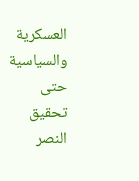العسكرية والسياسية حتى تحقيق النصر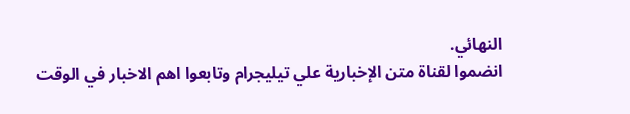النهائي.
انضموا لقناة متن الإخبارية علي تيليجرام وتابعوا اهم الاخبار في الوقت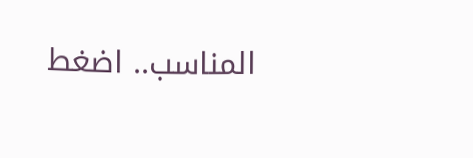المناسب.. اضغط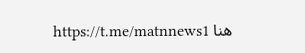هنا https://t.me/matnnews1